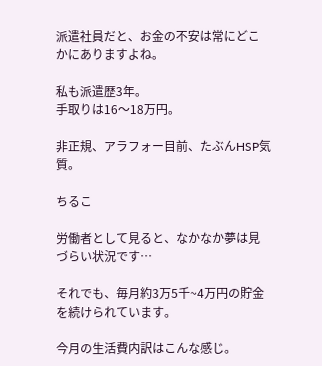派遣社員だと、お金の不安は常にどこかにありますよね。

私も派遣歴3年。
手取りは16〜18万円。

非正規、アラフォー目前、たぶんHSP気質。

ちるこ

労働者として見ると、なかなか夢は見づらい状況です…

それでも、毎月約3万5千~4万円の貯金を続けられています。

今月の生活費内訳はこんな感じ。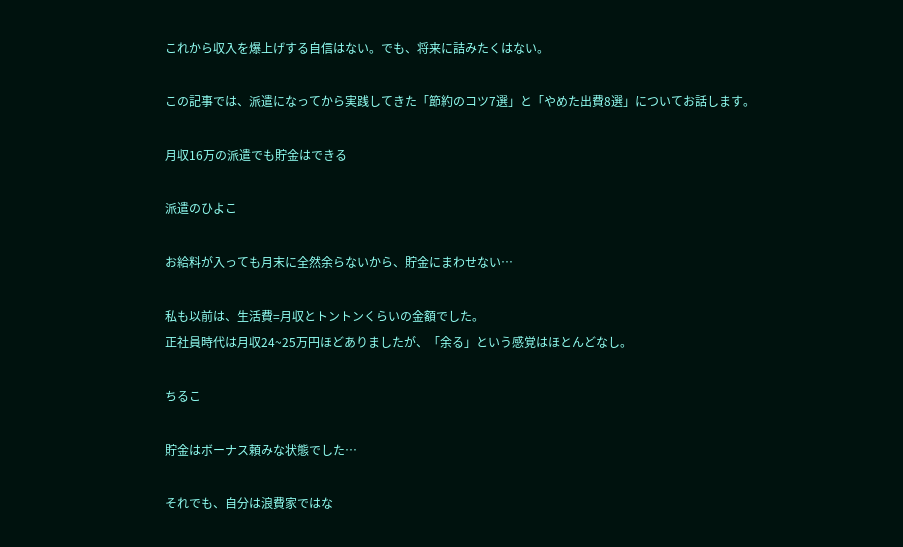これから収入を爆上げする自信はない。でも、将来に詰みたくはない。

この記事では、派遣になってから実践してきた「節約のコツ7選」と「やめた出費8選」についてお話します。

月収16万の派遣でも貯金はできる

派遣のひよこ

お給料が入っても月末に全然余らないから、貯金にまわせない…

私も以前は、生活費=月収とトントンくらいの金額でした。
正社員時代は月収24~25万円ほどありましたが、「余る」という感覚はほとんどなし。

ちるこ

貯金はボーナス頼みな状態でした…

それでも、自分は浪費家ではな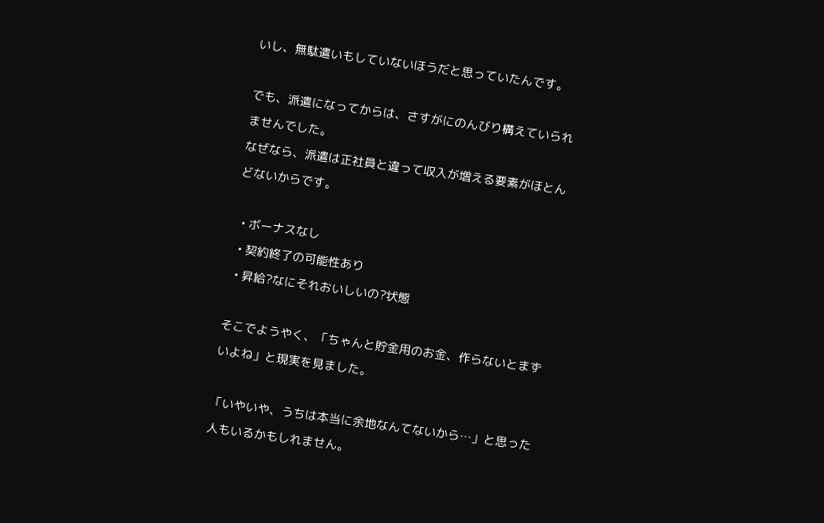いし、無駄遣いもしていないほうだと思っていたんです。

でも、派遣になってからは、さすがにのんびり構えていられませんでした。
なぜなら、派遣は正社員と違って収入が増える要素がほとんどないからです。

  • ボーナスなし
  • 契約終了の可能性あり
  • 昇給?なにそれおいしいの?状態

そこでようやく、「ちゃんと貯金用のお金、作らないとまずいよね」と現実を見ました。

「いやいや、うちは本当に余地なんてないから…」と思った人もいるかもしれません。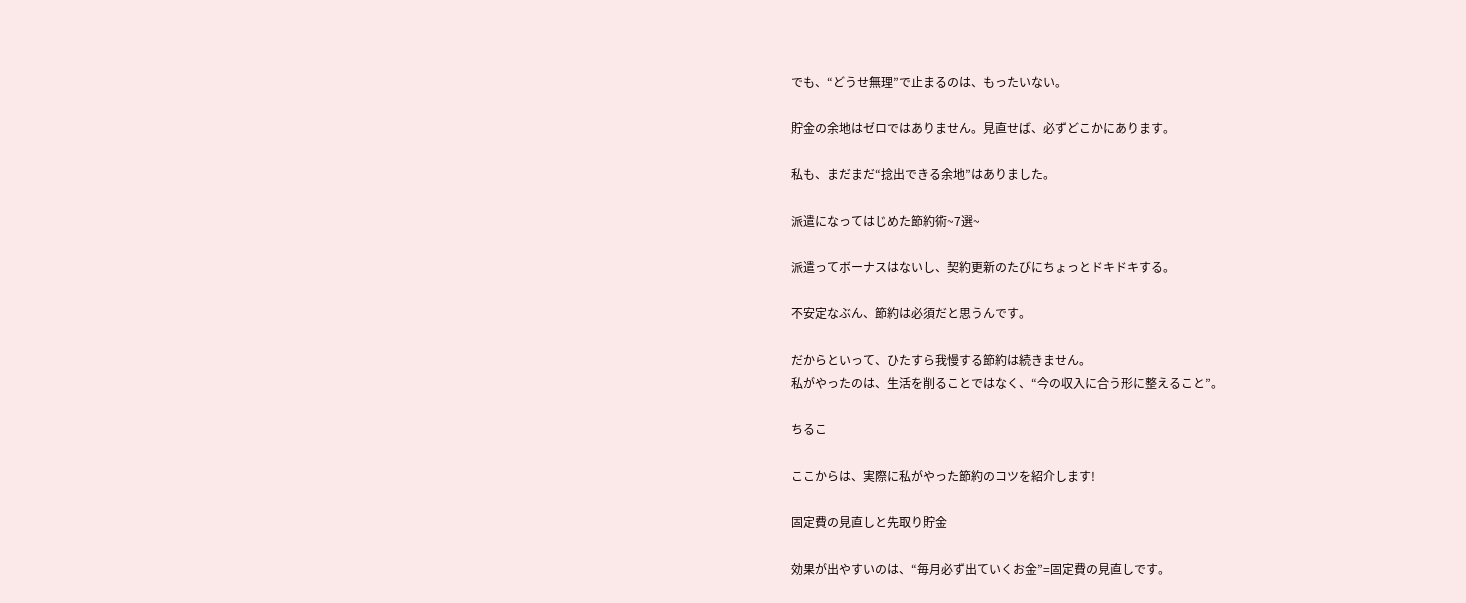でも、“どうせ無理”で止まるのは、もったいない。

貯金の余地はゼロではありません。見直せば、必ずどこかにあります。

私も、まだまだ“捻出できる余地”はありました。

派遣になってはじめた節約術~7選~

派遣ってボーナスはないし、契約更新のたびにちょっとドキドキする。

不安定なぶん、節約は必須だと思うんです。

だからといって、ひたすら我慢する節約は続きません。
私がやったのは、生活を削ることではなく、“今の収入に合う形に整えること”。

ちるこ

ここからは、実際に私がやった節約のコツを紹介します!

固定費の見直しと先取り貯金

効果が出やすいのは、“毎月必ず出ていくお金”=固定費の見直しです。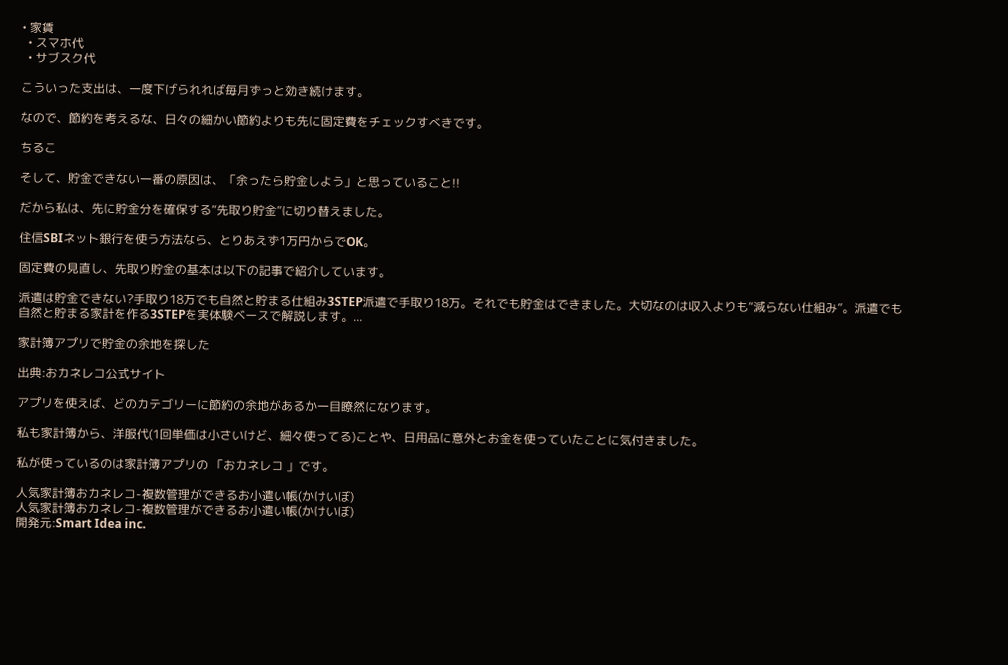• 家賃
  • スマホ代
  • サブスク代

こういった支出は、一度下げられれば毎月ずっと効き続けます。

なので、節約を考えるな、日々の細かい節約よりも先に固定費をチェックすべきです。

ちるこ

そして、貯金できない一番の原因は、「余ったら貯金しよう」と思っていること!!

だから私は、先に貯金分を確保する“先取り貯金”に切り替えました。

住信SBIネット銀行を使う方法なら、とりあえず1万円からでOK。

固定費の見直し、先取り貯金の基本は以下の記事で紹介しています。

派遣は貯金できない?手取り18万でも自然と貯まる仕組み3STEP派遣で手取り18万。それでも貯金はできました。大切なのは収入よりも“減らない仕組み”。派遣でも自然と貯まる家計を作る3STEPを実体験ベースで解説します。...

家計簿アプリで貯金の余地を探した

出典:おカネレコ公式サイト

アプリを使えば、どのカテゴリーに節約の余地があるか一目瞭然になります。

私も家計簿から、洋服代(1回単価は小さいけど、細々使ってる)ことや、日用品に意外とお金を使っていたことに気付きました。

私が使っているのは家計簿アプリの 「おカネレコ 」です。

人気家計簿おカネレコ-複数管理ができるお小遣い帳(かけいぼ)
人気家計簿おカネレコ-複数管理ができるお小遣い帳(かけいぼ)
開発元:Smart Idea inc.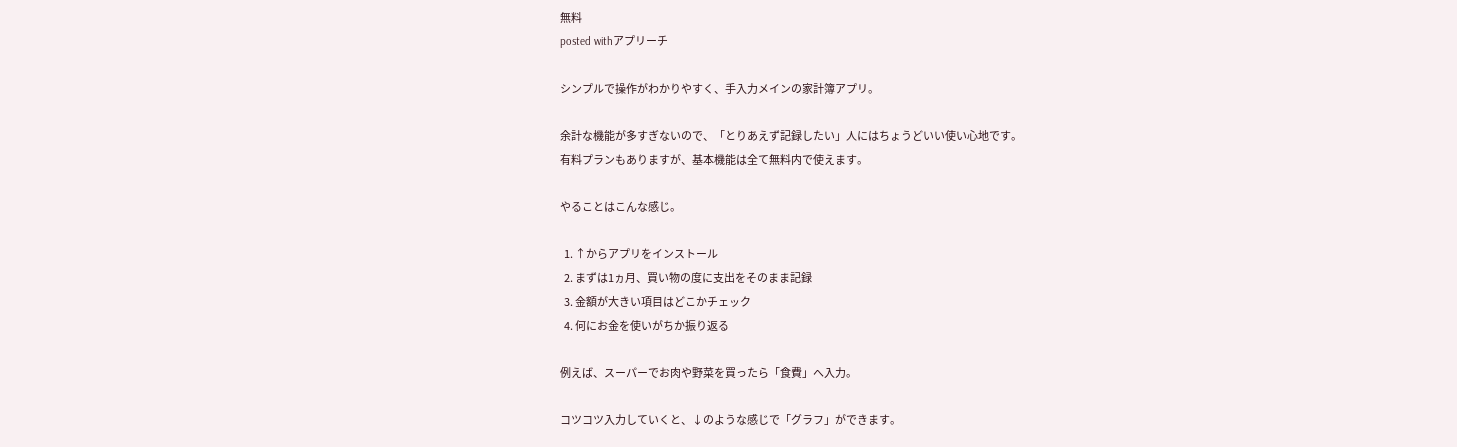無料
posted withアプリーチ

シンプルで操作がわかりやすく、手入力メインの家計簿アプリ。

余計な機能が多すぎないので、「とりあえず記録したい」人にはちょうどいい使い心地です。
有料プランもありますが、基本機能は全て無料内で使えます。

やることはこんな感じ。

  1. ↑からアプリをインストール
  2. まずは1ヵ月、買い物の度に支出をそのまま記録
  3. 金額が大きい項目はどこかチェック
  4. 何にお金を使いがちか振り返る

例えば、スーパーでお肉や野菜を買ったら「食費」へ入力。

コツコツ入力していくと、↓のような感じで「グラフ」ができます。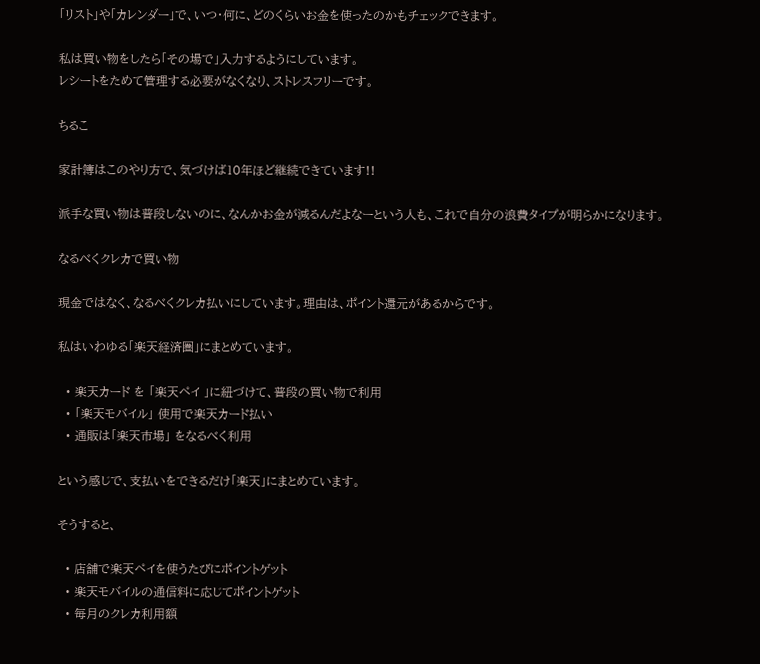「リスト」や「カレンダー」で、いつ・何に、どのくらいお金を使ったのかもチェックできます。

私は買い物をしたら「その場で」入力するようにしています。
レシートをためて管理する必要がなくなり、ストレスフリーです。

ちるこ

家計簿はこのやり方で、気づけば10年ほど継続できています!!

派手な買い物は普段しないのに、なんかお金が減るんだよなーという人も、これで自分の浪費タイプが明らかになります。

なるべくクレカで買い物

現金ではなく、なるべくクレカ払いにしています。理由は、ポイント還元があるからです。

私はいわゆる「楽天経済圏」にまとめています。

  • 楽天カード を 「楽天ペイ 」に紐づけて、普段の買い物で利用
  • 「楽天モバイル」 使用で楽天カード払い
  • 通販は「楽天市場」 をなるべく利用

という感じで、支払いをできるだけ「楽天」にまとめています。

そうすると、

  • 店舗で楽天ペイを使うたびにポイントゲット
  • 楽天モバイルの通信料に応じてポイントゲット
  • 毎月のクレカ利用額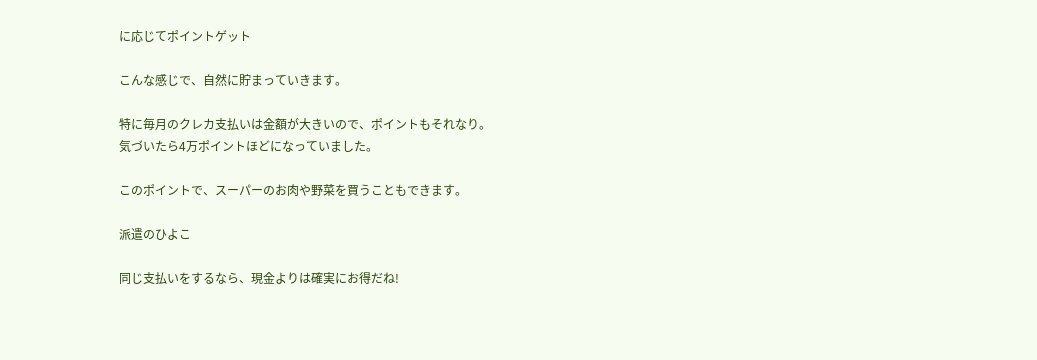に応じてポイントゲット

こんな感じで、自然に貯まっていきます。

特に毎月のクレカ支払いは金額が大きいので、ポイントもそれなり。
気づいたら4万ポイントほどになっていました。

このポイントで、スーパーのお肉や野菜を買うこともできます。

派遣のひよこ

同じ支払いをするなら、現金よりは確実にお得だね!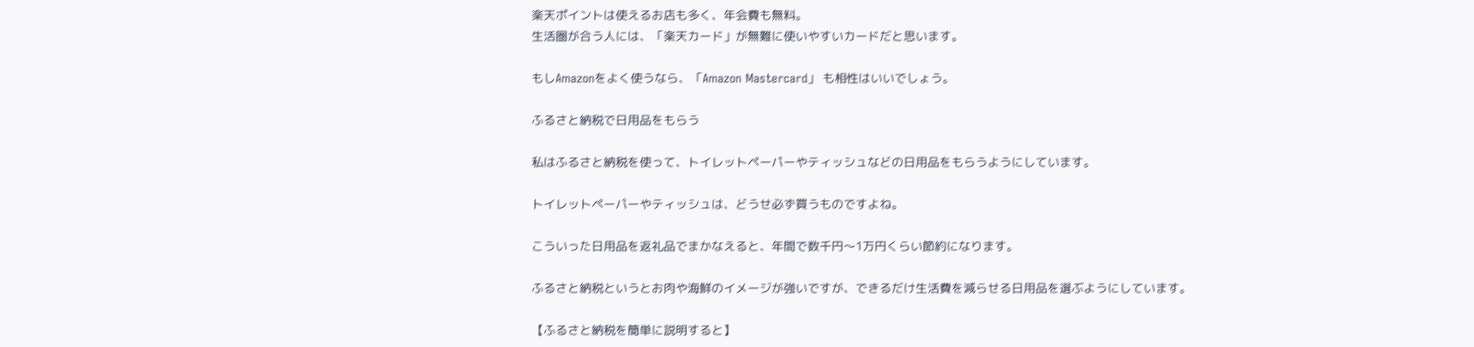楽天ポイントは使えるお店も多く、年会費も無料。
生活圏が合う人には、「楽天カード」が無難に使いやすいカードだと思います。

もしAmazonをよく使うなら、「Amazon Mastercard」 も相性はいいでしょう。

ふるさと納税で日用品をもらう

私はふるさと納税を使って、トイレットペーパーやティッシュなどの日用品をもらうようにしています。

トイレットペーパーやティッシュは、どうせ必ず買うものですよね。

こういった日用品を返礼品でまかなえると、年間で数千円〜1万円くらい節約になります。

ふるさと納税というとお肉や海鮮のイメージが強いですが、できるだけ生活費を減らせる日用品を選ぶようにしています。

【ふるさと納税を簡単に説明すると】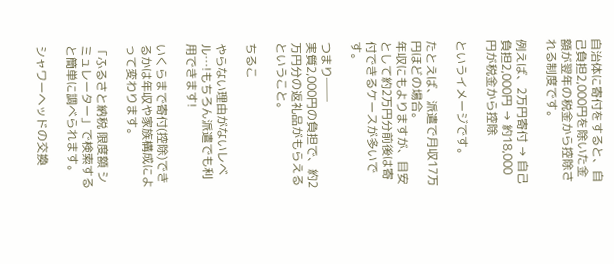自治体に寄付をすると、自己負担2,000円を除いた金額が翌年の税金から控除される制度です。

例えば、2万円寄付 → 自己負担2,000円 → 約18,000円が税金から控除

というイメージです。

たとえば、派遣で月収17万円ほどの場合。
年収にもよりますが、目安として約2万円分前後は寄付できるケースが多いです。

つまり──
実質2,000円の負担で、約2万円分の返礼品がもらえるということ。

ちるこ

やらない理由がないレベル…!もちろん派遣でも利用できます!

いくらまで寄付(控除)できるかは年収や家族構成によって変わります。

「ふるさと納税 限度額 シミュレーター」で検索すると簡単に調べられます。

シャワーヘッドの交換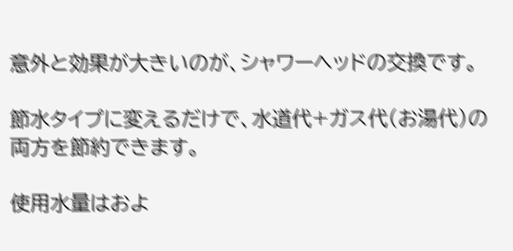意外と効果が大きいのが、シャワーヘッドの交換です。

節水タイプに変えるだけで、水道代+ガス代(お湯代)の両方を節約できます。

使用水量はおよ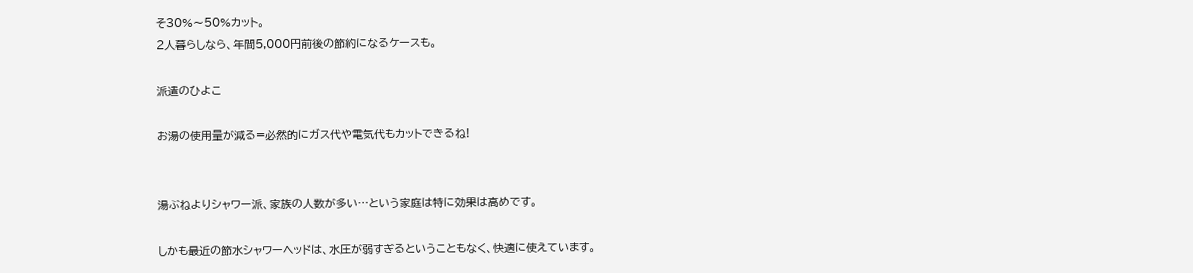そ30%〜50%カット。
2人暮らしなら、年間5,000円前後の節約になるケースも。

派遣のひよこ

お湯の使用量が減る=必然的にガス代や電気代もカットできるね!


湯ぶねよりシャワー派、家族の人数が多い…という家庭は特に効果は高めです。

しかも最近の節水シャワーヘッドは、水圧が弱すぎるということもなく、快適に使えています。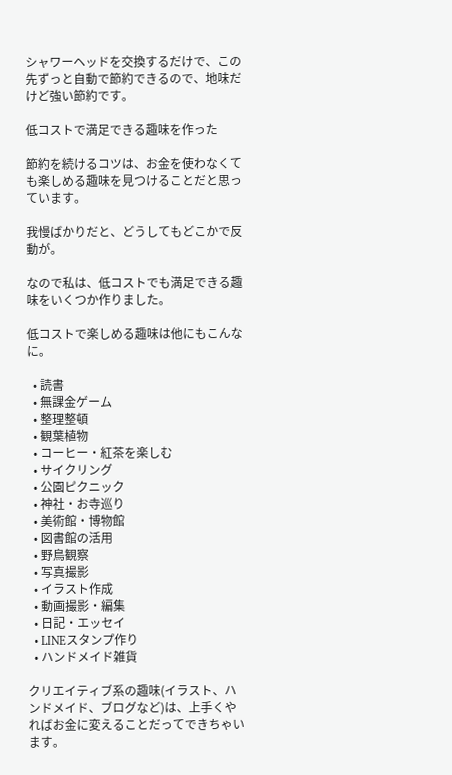シャワーヘッドを交換するだけで、この先ずっと自動で節約できるので、地味だけど強い節約です。

低コストで満足できる趣味を作った

節約を続けるコツは、お金を使わなくても楽しめる趣味を見つけることだと思っています。

我慢ばかりだと、どうしてもどこかで反動が。

なので私は、低コストでも満足できる趣味をいくつか作りました。

低コストで楽しめる趣味は他にもこんなに。

  • 読書
  • 無課金ゲーム
  • 整理整頓
  • 観葉植物
  • コーヒー・紅茶を楽しむ
  • サイクリング
  • 公園ピクニック
  • 神社・お寺巡り
  • 美術館・博物館
  • 図書館の活用
  • 野鳥観察
  • 写真撮影
  • イラスト作成
  • 動画撮影・編集
  • 日記・エッセイ
  • LINEスタンプ作り
  • ハンドメイド雑貨

クリエイティブ系の趣味(イラスト、ハンドメイド、ブログなど)は、上手くやればお金に変えることだってできちゃいます。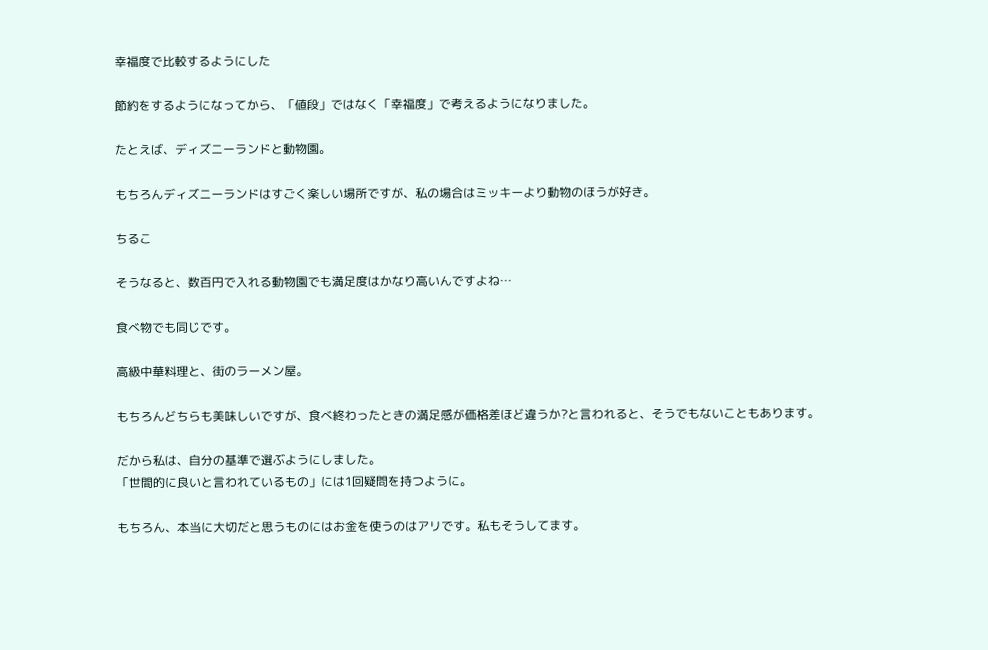幸福度で比較するようにした

節約をするようになってから、「値段」ではなく「幸福度」で考えるようになりました。

たとえば、ディズニーランドと動物園。

もちろんディズニーランドはすごく楽しい場所ですが、私の場合はミッキーより動物のほうが好き。

ちるこ

そうなると、数百円で入れる動物園でも満足度はかなり高いんですよね…

食べ物でも同じです。

高級中華料理と、街のラーメン屋。

もちろんどちらも美味しいですが、食べ終わったときの満足感が価格差ほど違うか?と言われると、そうでもないこともあります。

だから私は、自分の基準で選ぶようにしました。
「世間的に良いと言われているもの」には1回疑問を持つように。

もちろん、本当に大切だと思うものにはお金を使うのはアリです。私もそうしてます。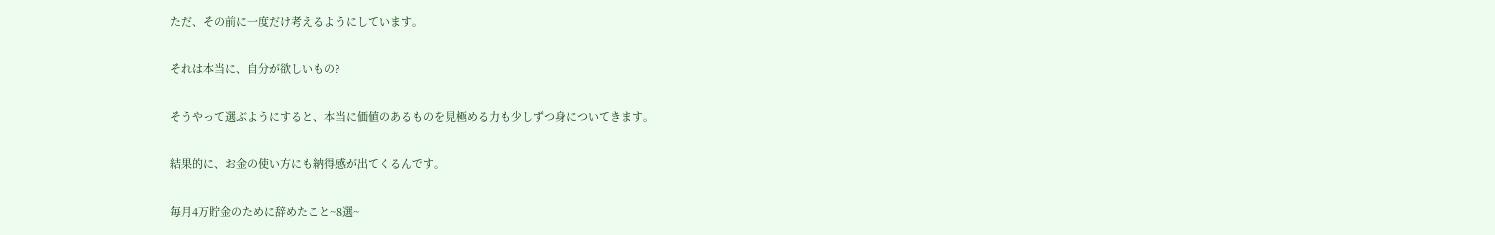ただ、その前に一度だけ考えるようにしています。

それは本当に、自分が欲しいもの?

そうやって選ぶようにすると、本当に価値のあるものを見極める力も少しずつ身についてきます。

結果的に、お金の使い方にも納得感が出てくるんです。

毎月4万貯金のために辞めたこと~8選~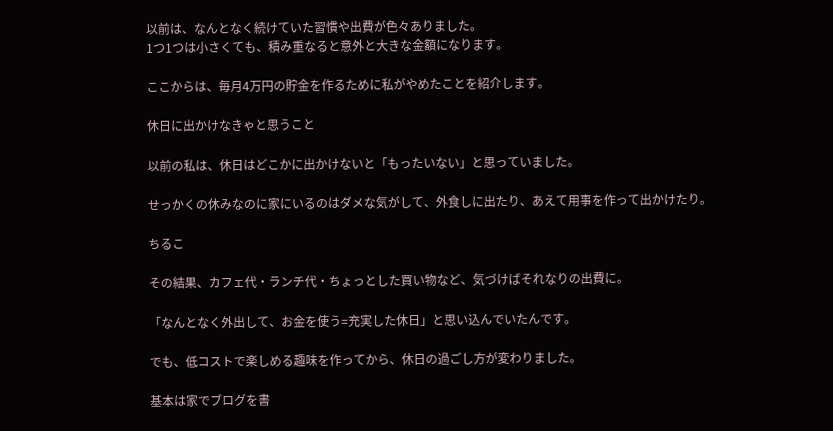以前は、なんとなく続けていた習慣や出費が色々ありました。
1つ1つは小さくても、積み重なると意外と大きな金額になります。

ここからは、毎月4万円の貯金を作るために私がやめたことを紹介します。

休日に出かけなきゃと思うこと

以前の私は、休日はどこかに出かけないと「もったいない」と思っていました。

せっかくの休みなのに家にいるのはダメな気がして、外食しに出たり、あえて用事を作って出かけたり。

ちるこ

その結果、カフェ代・ランチ代・ちょっとした買い物など、気づけばそれなりの出費に。

「なんとなく外出して、お金を使う=充実した休日」と思い込んでいたんです。

でも、低コストで楽しめる趣味を作ってから、休日の過ごし方が変わりました。

基本は家でブログを書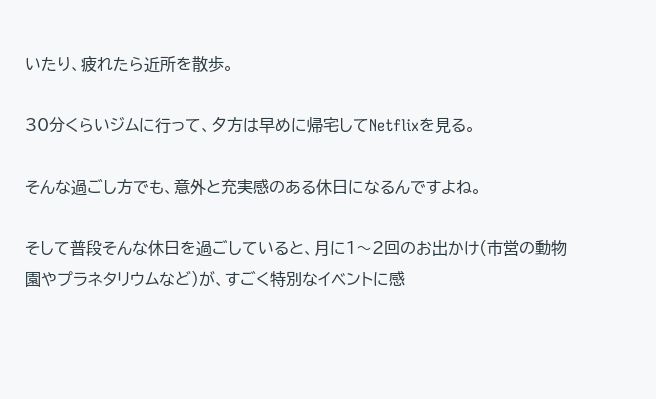いたり、疲れたら近所を散歩。

30分くらいジムに行って、夕方は早めに帰宅してNetflixを見る。

そんな過ごし方でも、意外と充実感のある休日になるんですよね。

そして普段そんな休日を過ごしていると、月に1〜2回のお出かけ(市営の動物園やプラネタリウムなど)が、すごく特別なイベントに感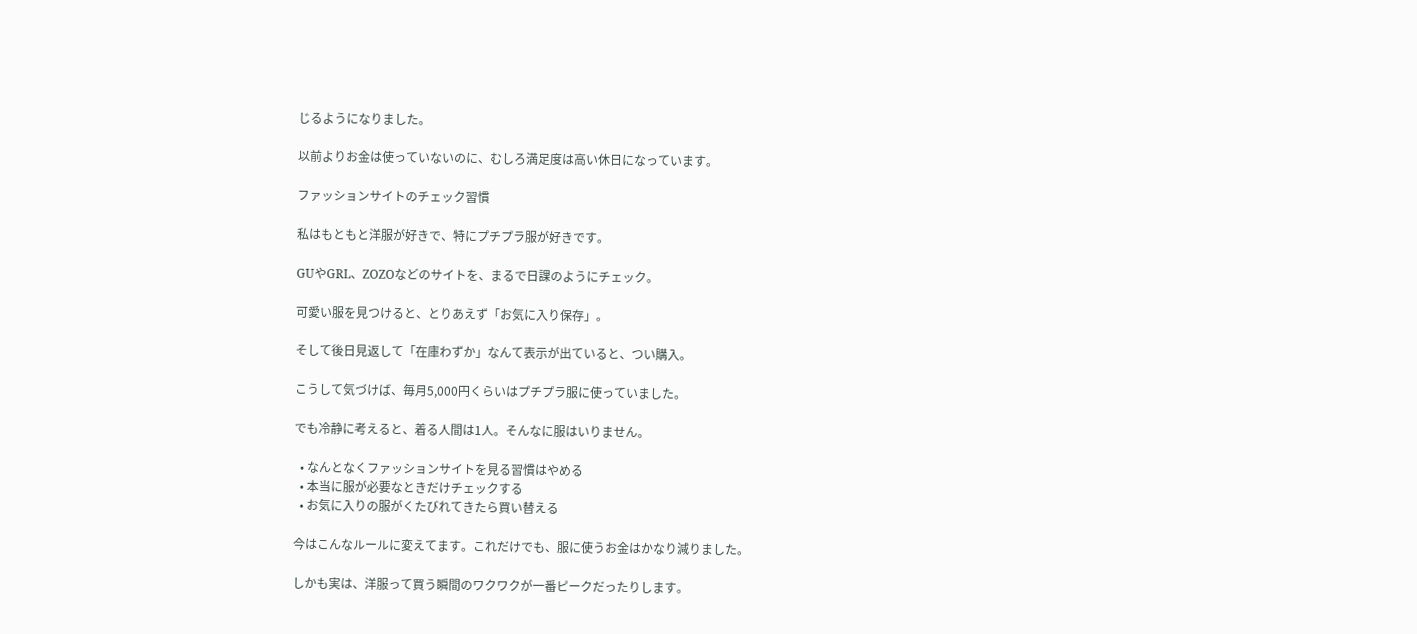じるようになりました。

以前よりお金は使っていないのに、むしろ満足度は高い休日になっています。

ファッションサイトのチェック習慣

私はもともと洋服が好きで、特にプチプラ服が好きです。

GUやGRL、ZOZOなどのサイトを、まるで日課のようにチェック。

可愛い服を見つけると、とりあえず「お気に入り保存」。

そして後日見返して「在庫わずか」なんて表示が出ていると、つい購入。

こうして気づけば、毎月5,000円くらいはプチプラ服に使っていました。

でも冷静に考えると、着る人間は1人。そんなに服はいりません。

  • なんとなくファッションサイトを見る習慣はやめる
  • 本当に服が必要なときだけチェックする
  • お気に入りの服がくたびれてきたら買い替える

今はこんなルールに変えてます。これだけでも、服に使うお金はかなり減りました。

しかも実は、洋服って買う瞬間のワクワクが一番ピークだったりします。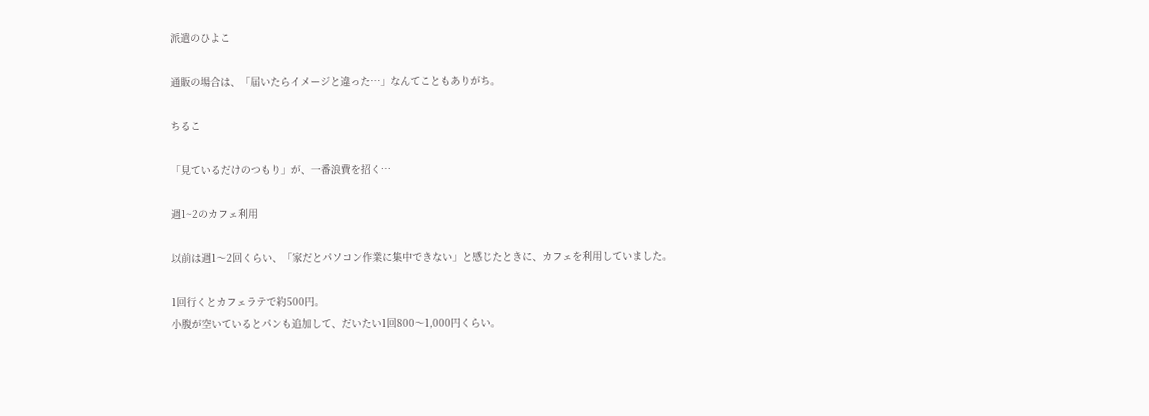派遣のひよこ

通販の場合は、「届いたらイメージと違った…」なんてこともありがち。

ちるこ

「見ているだけのつもり」が、一番浪費を招く…

週1~2のカフェ利用

以前は週1〜2回くらい、「家だとパソコン作業に集中できない」と感じたときに、カフェを利用していました。

1回行くとカフェラテで約500円。
小腹が空いているとパンも追加して、だいたい1回800〜1,000円くらい。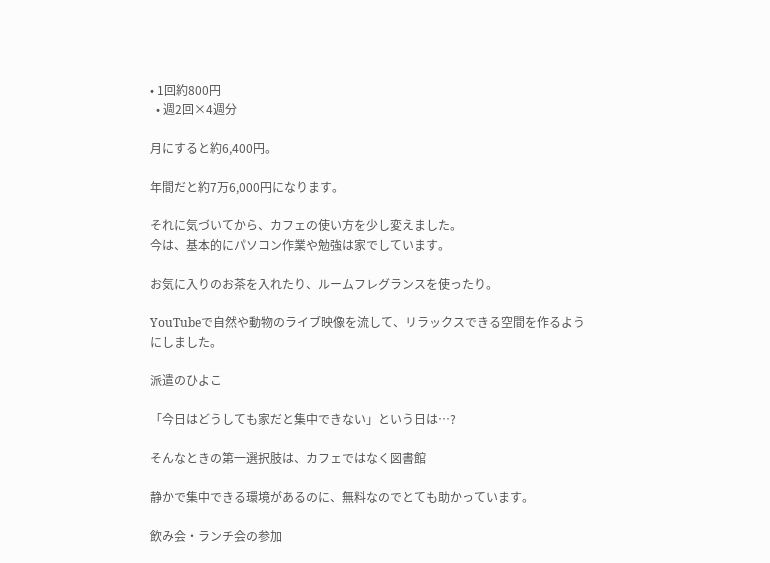• 1回約800円
  • 週2回×4週分

月にすると約6,400円。

年間だと約7万6,000円になります。

それに気づいてから、カフェの使い方を少し変えました。
今は、基本的にパソコン作業や勉強は家でしています。

お気に入りのお茶を入れたり、ルームフレグランスを使ったり。

YouTubeで自然や動物のライブ映像を流して、リラックスできる空間を作るようにしました。

派遣のひよこ

「今日はどうしても家だと集中できない」という日は…?

そんなときの第一選択肢は、カフェではなく図書館

静かで集中できる環境があるのに、無料なのでとても助かっています。

飲み会・ランチ会の参加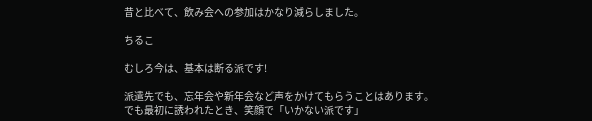昔と比べて、飲み会への参加はかなり減らしました。

ちるこ

むしろ今は、基本は断る派です!

派遣先でも、忘年会や新年会など声をかけてもらうことはあります。
でも最初に誘われたとき、笑顔で「いかない派です」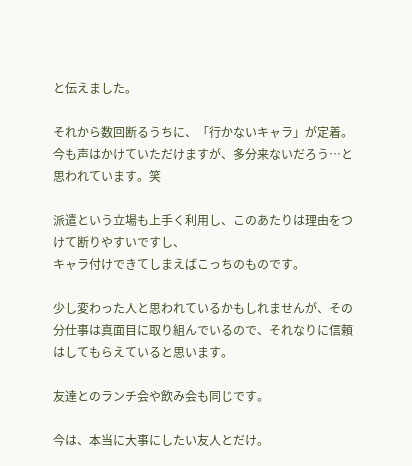と伝えました。

それから数回断るうちに、「行かないキャラ」が定着。今も声はかけていただけますが、多分来ないだろう…と思われています。笑

派遣という立場も上手く利用し、このあたりは理由をつけて断りやすいですし、
キャラ付けできてしまえばこっちのものです。

少し変わった人と思われているかもしれませんが、その分仕事は真面目に取り組んでいるので、それなりに信頼はしてもらえていると思います。

友達とのランチ会や飲み会も同じです。

今は、本当に大事にしたい友人とだけ。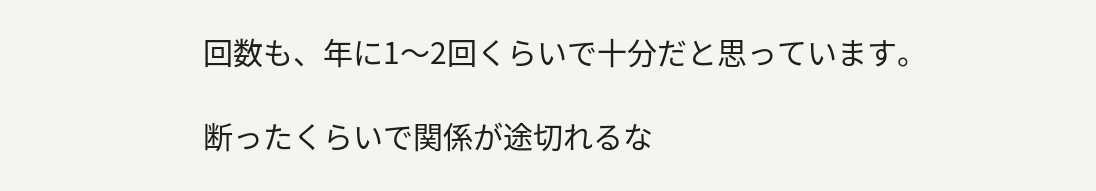回数も、年に1〜2回くらいで十分だと思っています。

断ったくらいで関係が途切れるな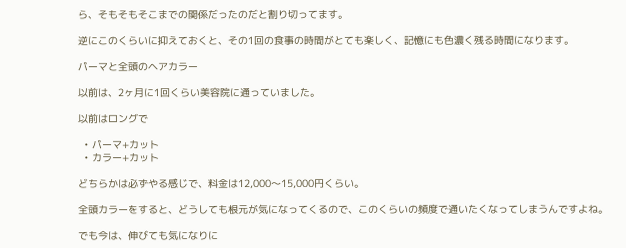ら、そもそもそこまでの関係だったのだと割り切ってます。

逆にこのくらいに抑えておくと、その1回の食事の時間がとても楽しく、記憶にも色濃く残る時間になります。

パーマと全頭のヘアカラー

以前は、2ヶ月に1回くらい美容院に通っていました。

以前はロングで

  • パーマ+カット
  • カラー+カット

どちらかは必ずやる感じで、料金は12,000〜15,000円くらい。

全頭カラーをすると、どうしても根元が気になってくるので、このくらいの頻度で通いたくなってしまうんですよね。

でも今は、伸びても気になりに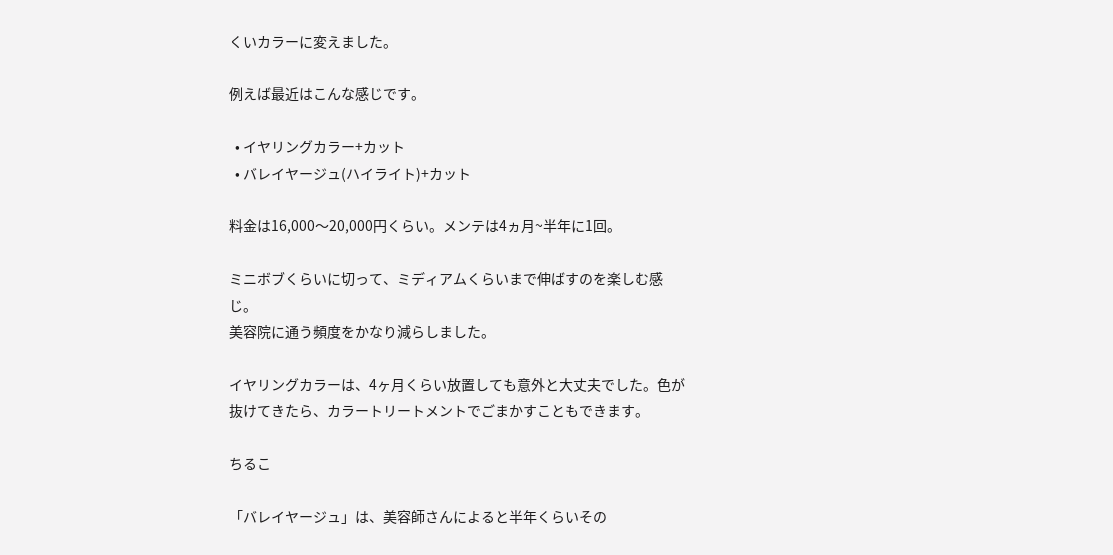くいカラーに変えました。

例えば最近はこんな感じです。

  • イヤリングカラー+カット
  • バレイヤージュ(ハイライト)+カット

料金は16,000〜20,000円くらい。メンテは4ヵ月~半年に1回。

ミニボブくらいに切って、ミディアムくらいまで伸ばすのを楽しむ感じ。
美容院に通う頻度をかなり減らしました。

イヤリングカラーは、4ヶ月くらい放置しても意外と大丈夫でした。色が抜けてきたら、カラートリートメントでごまかすこともできます。

ちるこ

「バレイヤージュ」は、美容師さんによると半年くらいその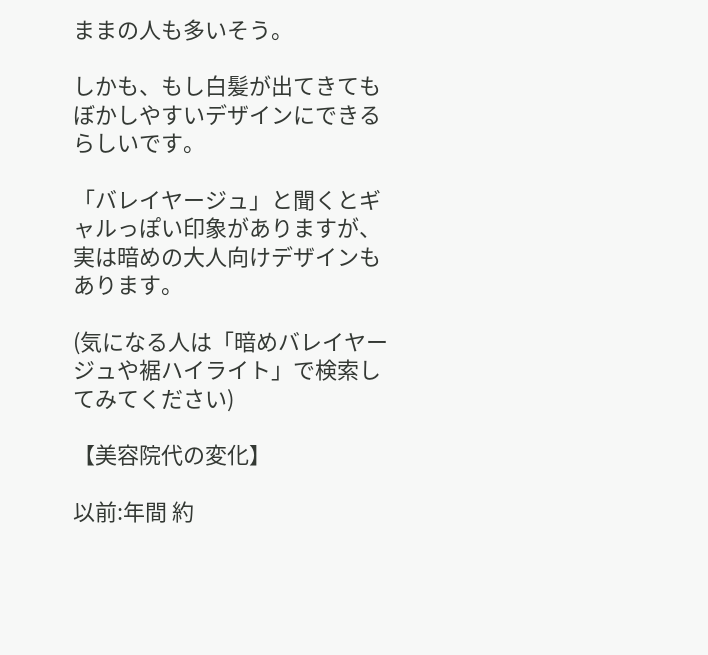ままの人も多いそう。

しかも、もし白髪が出てきてもぼかしやすいデザインにできるらしいです。

「バレイヤージュ」と聞くとギャルっぽい印象がありますが、実は暗めの大人向けデザインもあります。

(気になる人は「暗めバレイヤージュや裾ハイライト」で検索してみてください)

【美容院代の変化】

以前:年間 約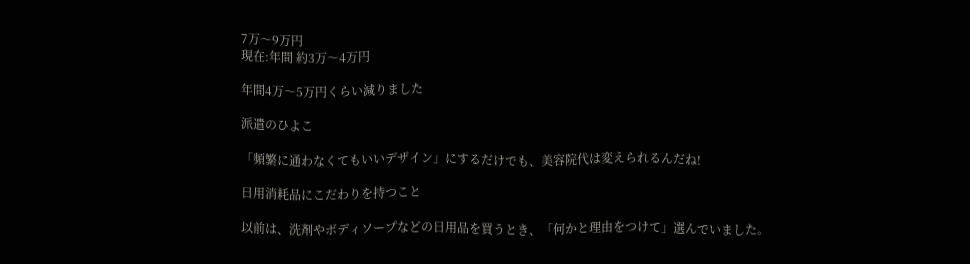7万〜9万円
現在:年間 約3万〜4万円

年間4万〜5万円くらい減りました

派遣のひよこ

「頻繁に通わなくてもいいデザイン」にするだけでも、美容院代は変えられるんだね!

日用消耗品にこだわりを持つこと

以前は、洗剤やボディソープなどの日用品を買うとき、「何かと理由をつけて」選んでいました。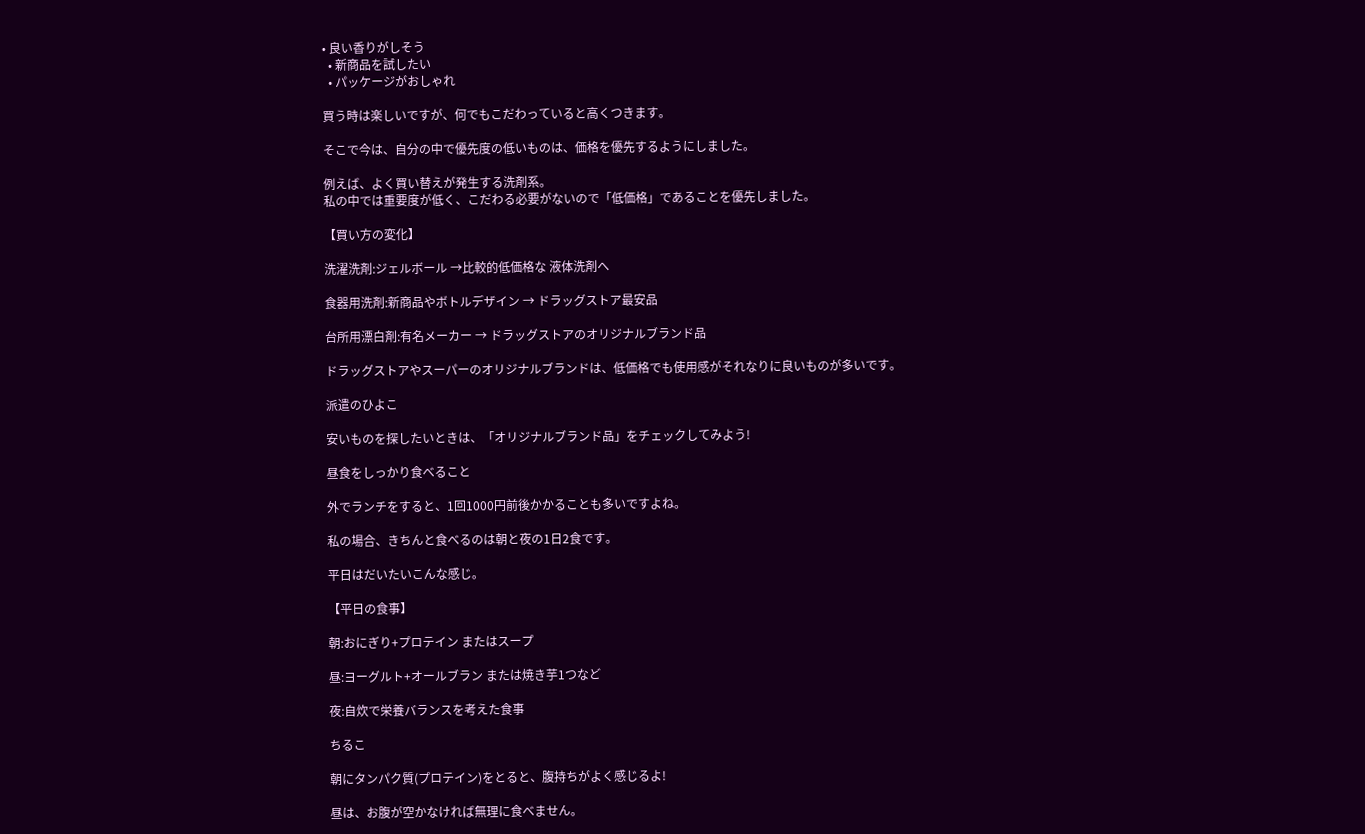• 良い香りがしそう
  • 新商品を試したい
  • パッケージがおしゃれ

買う時は楽しいですが、何でもこだわっていると高くつきます。

そこで今は、自分の中で優先度の低いものは、価格を優先するようにしました。

例えば、よく買い替えが発生する洗剤系。
私の中では重要度が低く、こだわる必要がないので「低価格」であることを優先しました。

【買い方の変化】

洗濯洗剤:ジェルボール →比較的低価格な 液体洗剤へ

食器用洗剤:新商品やボトルデザイン → ドラッグストア最安品

台所用漂白剤:有名メーカー → ドラッグストアのオリジナルブランド品

ドラッグストアやスーパーのオリジナルブランドは、低価格でも使用感がそれなりに良いものが多いです。

派遣のひよこ

安いものを探したいときは、「オリジナルブランド品」をチェックしてみよう!

昼食をしっかり食べること

外でランチをすると、1回1000円前後かかることも多いですよね。

私の場合、きちんと食べるのは朝と夜の1日2食です。

平日はだいたいこんな感じ。

【平日の食事】

朝:おにぎり+プロテイン またはスープ

昼:ヨーグルト+オールブラン または焼き芋1つなど

夜:自炊で栄養バランスを考えた食事

ちるこ

朝にタンパク質(プロテイン)をとると、腹持ちがよく感じるよ!

昼は、お腹が空かなければ無理に食べません。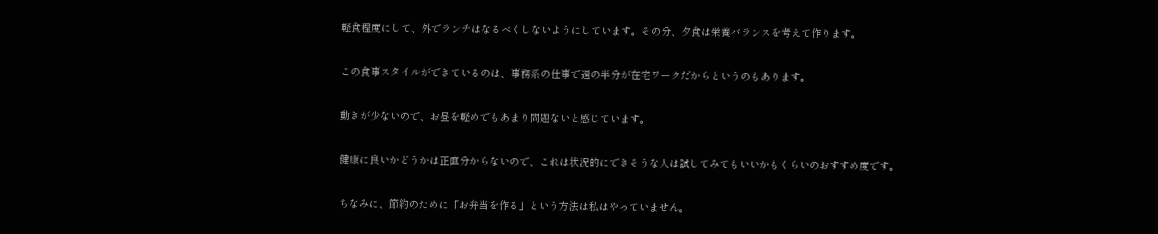軽食程度にして、外でランチはなるべくしないようにしています。その分、夕食は栄養バランスを考えて作ります。

この食事スタイルができているのは、事務系の仕事で週の半分が在宅ワークだからというのもあります。

動きが少ないので、お昼を軽めでもあまり問題ないと感じています。

健康に良いかどうかは正直分からないので、これは状況的にできそうな人は試してみてもいいかもくらいのおすすめ度です。

ちなみに、節約のために「お弁当を作る」という方法は私はやっていません。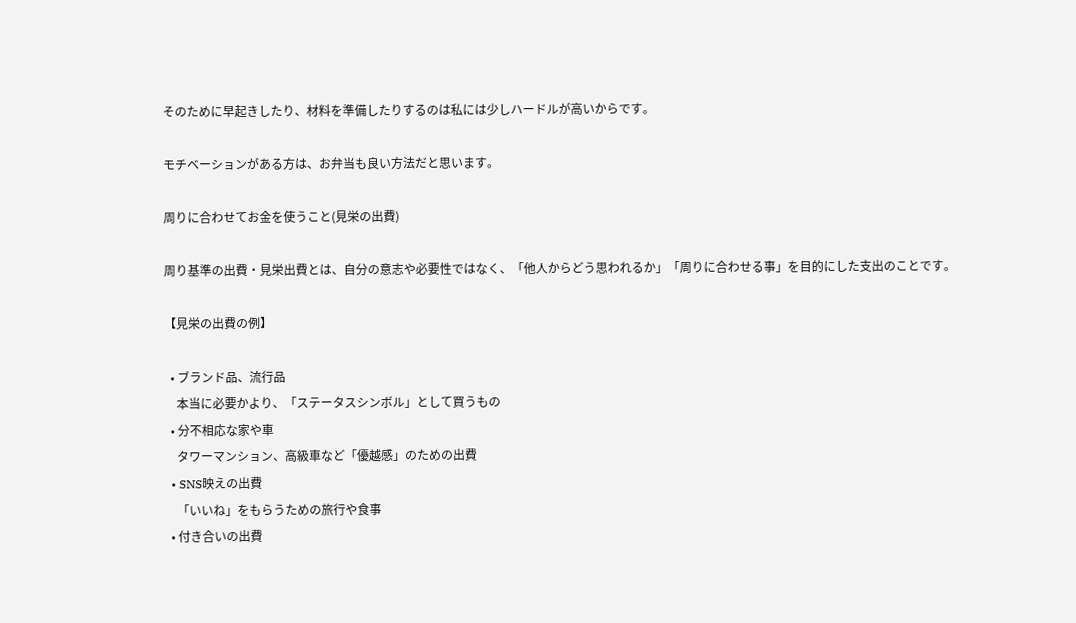そのために早起きしたり、材料を準備したりするのは私には少しハードルが高いからです。

モチベーションがある方は、お弁当も良い方法だと思います。

周りに合わせてお金を使うこと(見栄の出費)

周り基準の出費・見栄出費とは、自分の意志や必要性ではなく、「他人からどう思われるか」「周りに合わせる事」を目的にした支出のことです。

【見栄の出費の例】

  • ブランド品、流行品
    本当に必要かより、「ステータスシンボル」として買うもの
  • 分不相応な家や車
    タワーマンション、高級車など「優越感」のための出費
  • SNS映えの出費
    「いいね」をもらうための旅行や食事
  • 付き合いの出費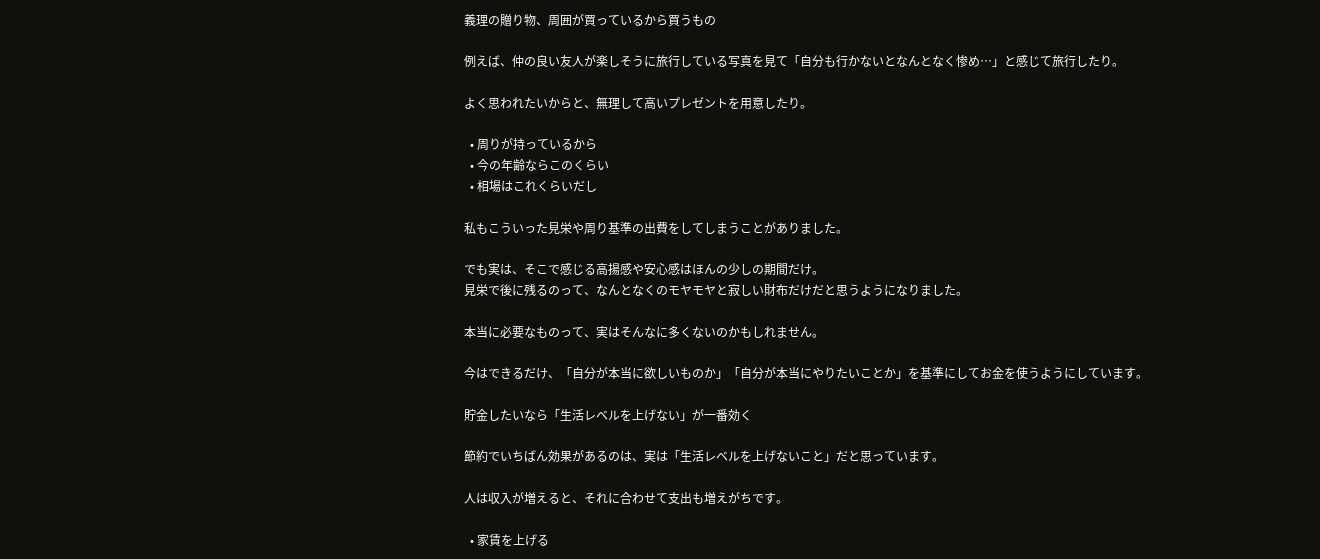義理の贈り物、周囲が買っているから買うもの

例えば、仲の良い友人が楽しそうに旅行している写真を見て「自分も行かないとなんとなく惨め…」と感じて旅行したり。

よく思われたいからと、無理して高いプレゼントを用意したり。

  • 周りが持っているから
  • 今の年齢ならこのくらい
  • 相場はこれくらいだし

私もこういった見栄や周り基準の出費をしてしまうことがありました。

でも実は、そこで感じる高揚感や安心感はほんの少しの期間だけ。
見栄で後に残るのって、なんとなくのモヤモヤと寂しい財布だけだと思うようになりました。

本当に必要なものって、実はそんなに多くないのかもしれません。

今はできるだけ、「自分が本当に欲しいものか」「自分が本当にやりたいことか」を基準にしてお金を使うようにしています。

貯金したいなら「生活レベルを上げない」が一番効く

節約でいちばん効果があるのは、実は「生活レベルを上げないこと」だと思っています。

人は収入が増えると、それに合わせて支出も増えがちです。

  • 家賃を上げる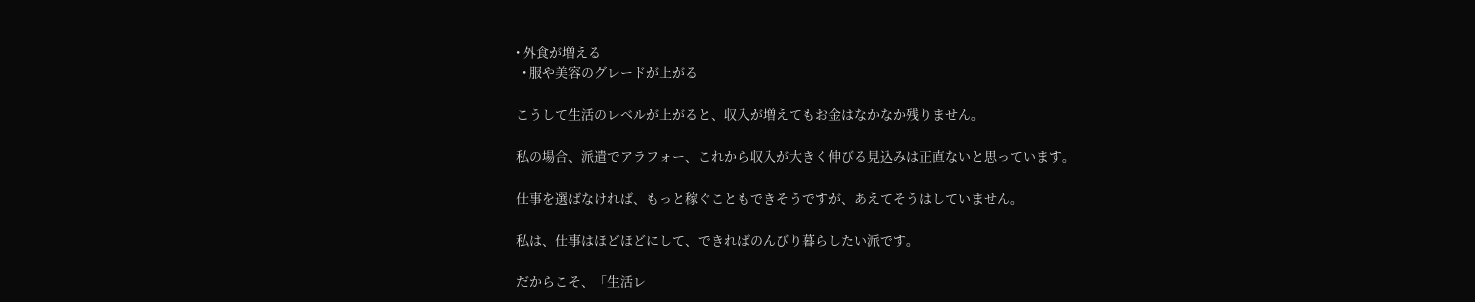• 外食が増える
  • 服や美容のグレードが上がる

こうして生活のレベルが上がると、収入が増えてもお金はなかなか残りません。

私の場合、派遣でアラフォー、これから収入が大きく伸びる見込みは正直ないと思っています。

仕事を選ばなければ、もっと稼ぐこともできそうですが、あえてそうはしていません。

私は、仕事はほどほどにして、できればのんびり暮らしたい派です。

だからこそ、「生活レ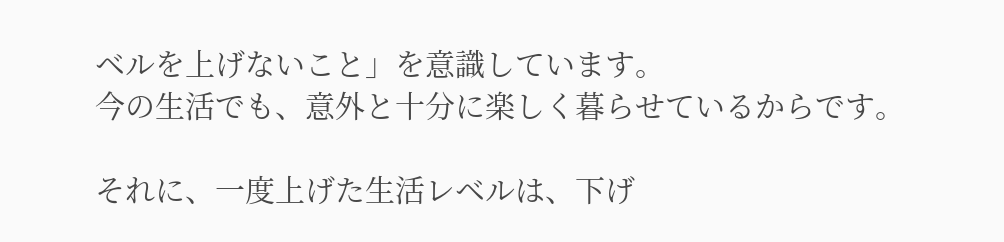ベルを上げないこと」を意識しています。
今の生活でも、意外と十分に楽しく暮らせているからです。

それに、一度上げた生活レベルは、下げ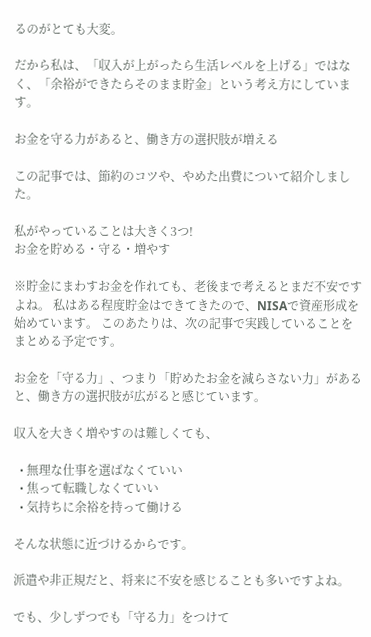るのがとても大変。

だから私は、「収入が上がったら生活レベルを上げる」ではなく、「余裕ができたらそのまま貯金」という考え方にしています。

お金を守る力があると、働き方の選択肢が増える

この記事では、節約のコツや、やめた出費について紹介しました。

私がやっていることは大きく3つ!
お金を貯める・守る・増やす

※貯金にまわすお金を作れても、老後まで考えるとまだ不安ですよね。 私はある程度貯金はできてきたので、NISAで資産形成を始めています。 このあたりは、次の記事で実践していることをまとめる予定です。

お金を「守る力」、つまり「貯めたお金を減らさない力」があると、働き方の選択肢が広がると感じています。

収入を大きく増やすのは難しくても、

  • 無理な仕事を選ばなくていい
  • 焦って転職しなくていい
  • 気持ちに余裕を持って働ける

そんな状態に近づけるからです。

派遣や非正規だと、将来に不安を感じることも多いですよね。

でも、少しずつでも「守る力」をつけて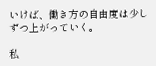いけば、働き方の自由度は少しずつ上がっていく。

私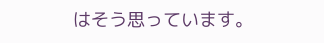はそう思っています。